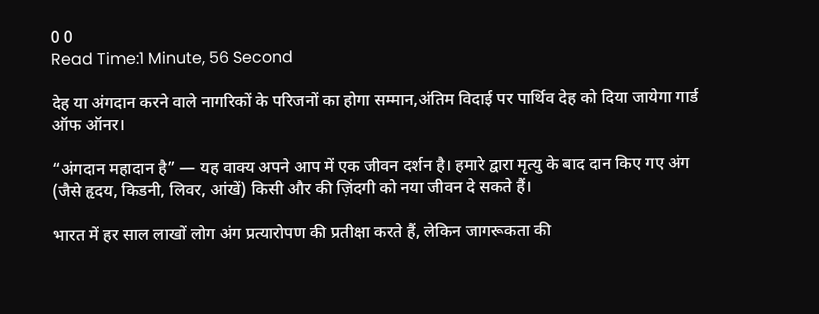0 0
Read Time:1 Minute, 56 Second

देह या अंगदान करने वाले नागरिकों के परिजनों का होगा सम्मान,अंतिम विदाई पर पार्थिव देह को दिया जायेगा गार्ड ऑफ ऑनर।

“अंगदान महादान है” — यह वाक्य अपने आप में एक जीवन दर्शन है। हमारे द्वारा मृत्यु के बाद दान किए गए अंग (जैसे हृदय, किडनी, लिवर, आंखें) किसी और की ज़िंदगी को नया जीवन दे सकते हैं।

भारत में हर साल लाखों लोग अंग प्रत्यारोपण की प्रतीक्षा करते हैं, लेकिन जागरूकता की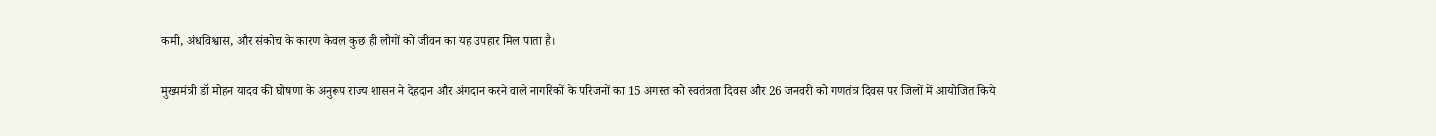कमी, अंधविश्वास, और संकोच के कारण केवल कुछ ही लोगों को जीवन का यह उपहार मिल पाता है।

मुख्यमंत्री डॉ मोहन यादव की घोषणा के अनुरूप राज्य शासन ने देहदान और अंगदान करने वाले नागरिकों के परिजनों का 15 अगस्त को स्वतंत्रता दिवस और 26 जनवरी को गणतंत्र दिवस पर जिलों में आयोजित किये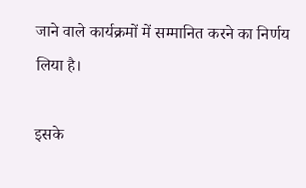जाने वाले कार्यक्रमों में सम्मानित करने का निर्णय लिया है।

इसके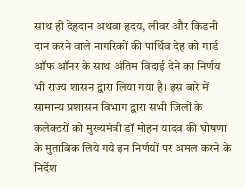साथ ही देहदान अथवा हृदय, लीवर और किडनी दान करने वाले नागरिकों की पार्थिव देह को गार्ड ऑफ ऑनर के साथ अंतिम विदाई देने का निर्णय भी राज्य शासन द्वारा लिया गया है। इस बारे में सामान्य प्रशासन विभाग द्वारा सभी जिलों के कलेक्टरों को मुख्यमंत्री डॉ मोहन यादव की घोषणा के मुताबिक लिये गये इन निर्णयों पर अमल करने के निर्देश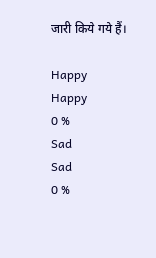जारी किये गये हैं।

Happy
Happy
0 %
Sad
Sad
0 %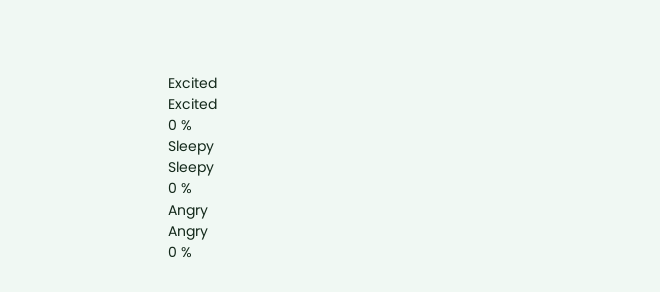Excited
Excited
0 %
Sleepy
Sleepy
0 %
Angry
Angry
0 %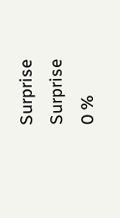Surprise
Surprise
0 %